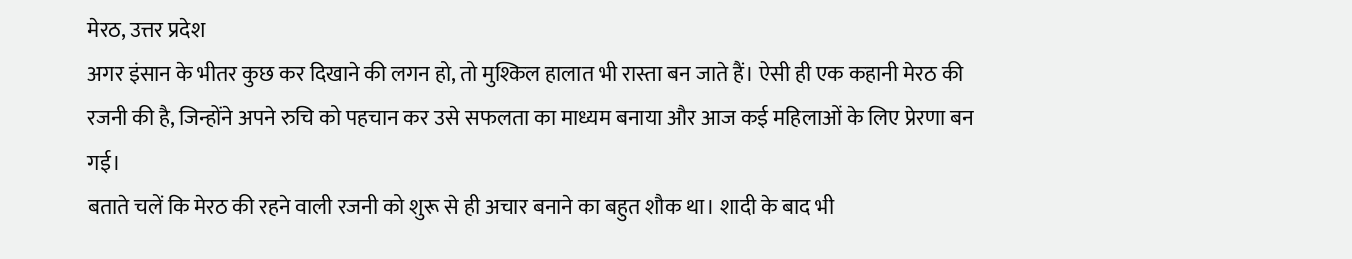मेरठ, उत्तर प्रदेश
अगर इंसान के भीतर कुछ कर दिखाने की लगन हो, तो मुश्किल हालात भी रास्ता बन जाते हैं। ऐसी ही एक कहानी मेरठ की रजनी की है, जिन्होंने अपने रुचि को पहचान कर उसे सफलता का माध्यम बनाया और आज कई महिलाओं के लिए प्रेरणा बन गई।
बताते चलें कि मेरठ की रहने वाली रजनी को शुरू से ही अचार बनाने का बहुत शौक था। शादी के बाद भी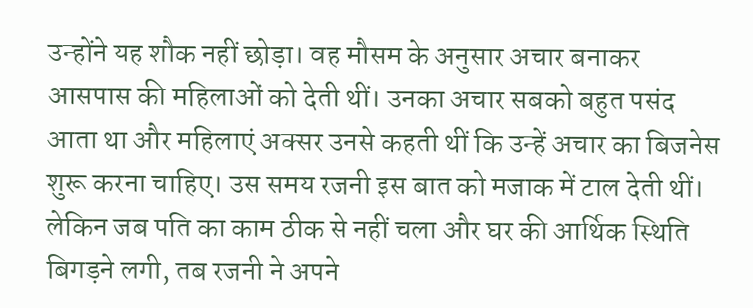उन्होंने यह शौक नहीं छोड़ा। वह मौसम के अनुसार अचार बनाकर आसपास की महिलाओं को देती थीं। उनका अचार सबको बहुत पसंद आता था और महिलाएं अक्सर उनसे कहती थीं कि उन्हें अचार का बिजनेस शुरू करना चाहिए। उस समय रजनी इस बात को मजाक में टाल देती थीं। लेकिन जब पति का काम ठीक से नहीं चला और घर की आर्थिक स्थिति बिगड़ने लगी, तब रजनी ने अपने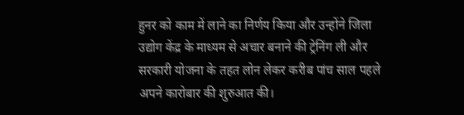हुनर को काम में लाने का निर्णय किया और उन्होंने जिला उद्योग केंद्र के माध्यम से अचार बनाने की ट्रेनिंग ली और सरकारी योजना के तहत लोन लेकर करीब पांच साल पहले अपने कारोबार की शुरुआत की।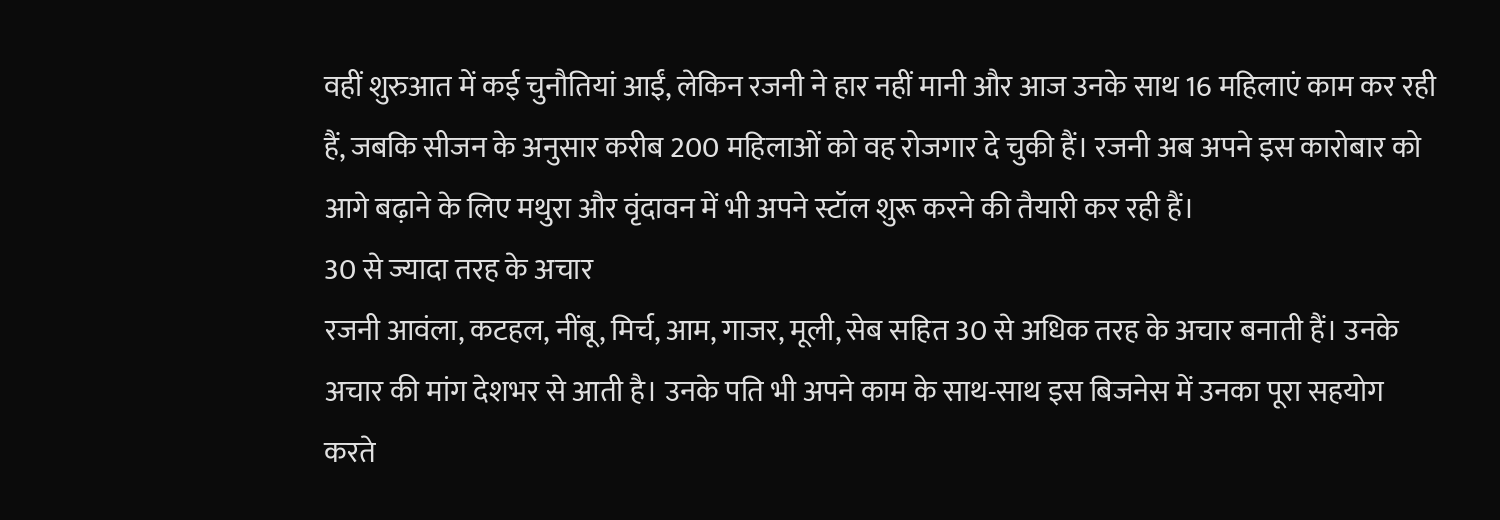वहीं शुरुआत में कई चुनौतियां आईं, लेकिन रजनी ने हार नहीं मानी और आज उनके साथ 16 महिलाएं काम कर रही हैं, जबकि सीजन के अनुसार करीब 200 महिलाओं को वह रोजगार दे चुकी हैं। रजनी अब अपने इस कारोबार को आगे बढ़ाने के लिए मथुरा और वृंदावन में भी अपने स्टॉल शुरू करने की तैयारी कर रही हैं।
30 से ज्यादा तरह के अचार
रजनी आवंला, कटहल, नींबू, मिर्च, आम, गाजर, मूली, सेब सहित 30 से अधिक तरह के अचार बनाती हैं। उनके अचार की मांग देशभर से आती है। उनके पति भी अपने काम के साथ-साथ इस बिजनेस में उनका पूरा सहयोग करते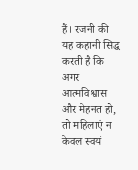हैं। रजनी की यह कहानी सिद्ध करती है कि अगर आत्मविश्वास और मेहनत हो, तो महिलाएं न केवल स्वयं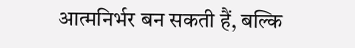आत्मनिर्भर बन सकती हैं, बल्कि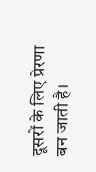दूसरों के लिए प्रेरणा बन जाती है।